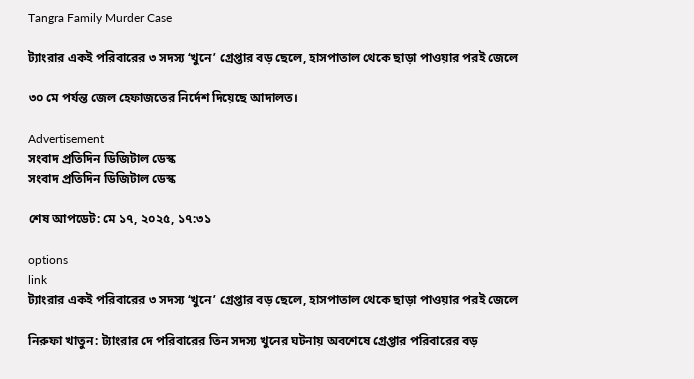Tangra Family Murder Case

ট্যাংরার একই পরিবারের ৩ সদস্য ‘খুনে’ গ্রেপ্তার বড় ছেলে, হাসপাতাল থেকে ছাড়া পাওয়ার পরই জেলে

৩০ মে পর্যন্ত জেল হেফাজতের নির্দেশ দিয়েছে আদালত।

Advertisement
সংবাদ প্রতিদিন ডিজিটাল ডেস্ক
সংবাদ প্রতিদিন ডিজিটাল ডেস্ক

শেষ আপডেট: মে ১৭, ২০২৫, ১৭:৩১

options
link
ট্যাংরার একই পরিবারের ৩ সদস্য ‘খুনে’ গ্রেপ্তার বড় ছেলে, হাসপাতাল থেকে ছাড়া পাওয়ার পরই জেলে

নিরুফা খাতুন: ট্যাংরার দে পরিবারের তিন সদস্য খুনের ঘটনায় অবশেষে গ্রেপ্তার পরিবারের বড়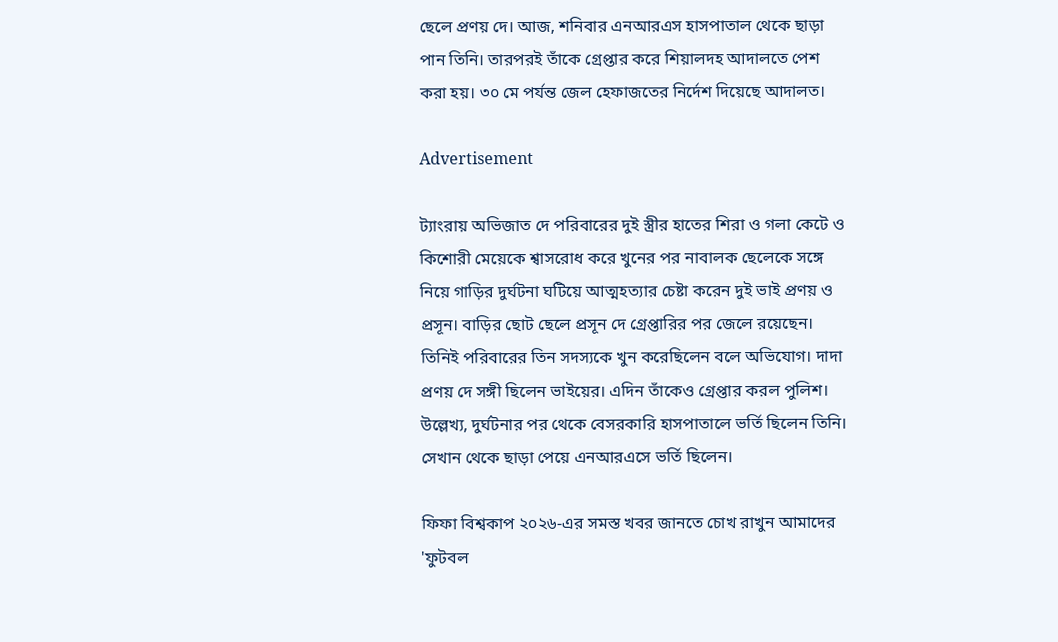ছেলে প্রণয় দে। আজ, শনিবার এনআরএস হাসপাতাল থেকে ছাড়া পান তিনি। তারপরই তাঁকে গ্রেপ্তার করে শিয়ালদহ আদালতে পেশ করা হয়। ৩০ মে পর্যন্ত জেল হেফাজতের নির্দেশ দিয়েছে আদালত।

Advertisement

ট্যাংরায় অভিজাত দে পরিবারের দুই স্ত্রীর হাতের শিরা ও গলা কেটে ও কিশোরী মেয়েকে শ্বাসরোধ করে খুনের পর নাবালক ছেলেকে সঙ্গে নিয়ে গাড়ির দুর্ঘটনা ঘটিয়ে আত্মহত্যার চেষ্টা করেন দুই ভাই প্রণয় ও প্রসূন। বাড়ির ছোট ছেলে প্রসূন দে গ্রেপ্তারির পর জেলে রয়েছেন। তিনিই পরিবারের তিন সদস্যকে খুন করেছিলেন বলে অভিযোগ। দাদা প্রণয় দে সঙ্গী ছিলেন ভাইয়ের। এদিন তাঁকেও গ্রেপ্তার করল পুলিশ। উল্লেখ্য, দুর্ঘটনার পর থেকে বেসরকারি হাসপাতালে ভর্তি ছিলেন তিনি। সেখান থেকে ছাড়া পেয়ে এনআরএসে ভর্তি ছিলেন।

ফিফা বিশ্বকাপ ২০২৬-এর সমস্ত খবর জানতে চোখ রাখুন আমাদের 'ফুটবল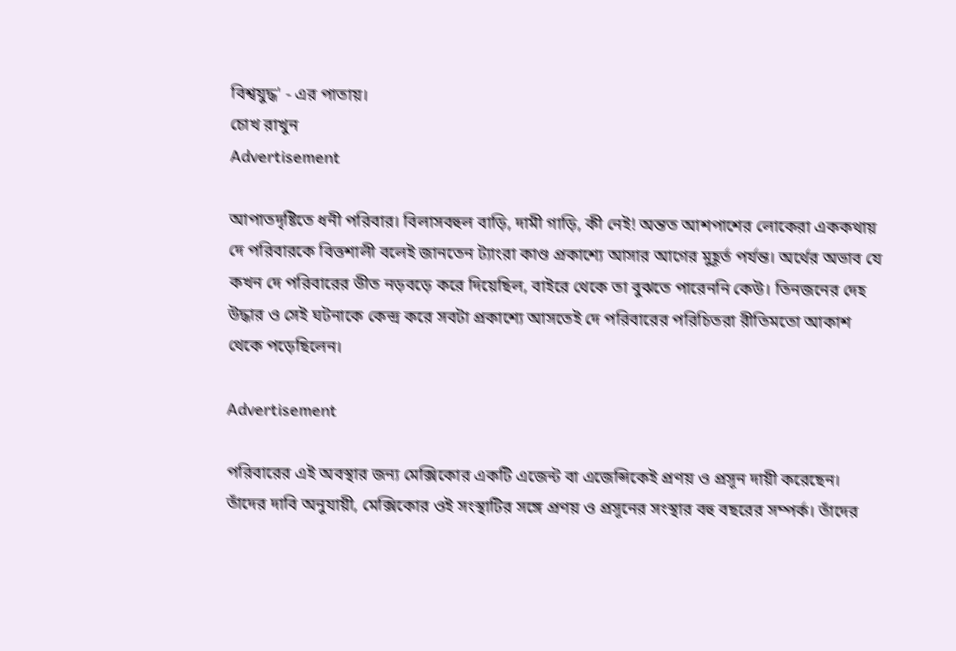বিশ্বযুদ্ধ' - এর পাতায়।
চোখ রাখুন
Advertisement

আপাতদৃষ্টিতে ধনী পরিবার। বিলাসবহুল বাড়ি, দামী গাড়ি, কী নেই! অন্তত আশপাশের লোকেরা এককথায় দে পরিবারকে বিত্তশালী বলেই জানতেন ট্যাংরা কাণ্ড প্রকাশ্যে আসার আগের মুহূর্ত পর্যন্ত। অর্থের অভাব যে কখন দে পরিবারের ভীত নড়বড়ে করে দিয়েছিল, বাইরে থেকে তা বুঝতে পারেননি কেউ। তিনজনের দেহ উদ্ধার ও সেই ঘটনাকে কেন্দ্র করে সবটা প্রকাশ্যে আসতেই দে পরিবারের পরিচিতরা রীতিমতো আকাশ থেকে পড়েছিলেন।

Advertisement

পরিবারের এই অবস্থার জন্য মেক্সিকোর একটি এজেন্ট বা এজেন্সিকেই প্রণয় ও প্রসূন দায়ী করেছেন। তাঁদের দাবি অনুযায়ী, মেক্সিকোর ওই সংস্থাটির সঙ্গে প্রণয় ও প্রসূনের সংস্থার বহু বছরের সম্পর্ক। তাঁদের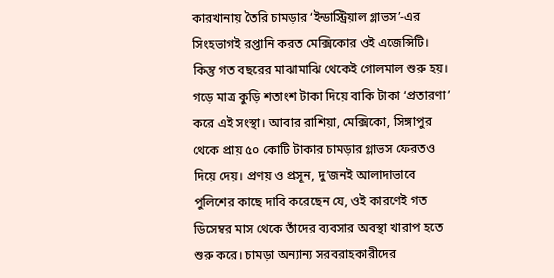কারখানায় তৈরি চামড়ার ‘ইন্ডাস্ট্রিয়াল গ্লাভস’-এর সিংহভাগই রপ্তানি করত মেক্সিকোর ওই এজেন্সিটি। কিন্তু গত বছরের মাঝামাঝি থেকেই গোলমাল শুরু হয়। গড়ে মাত্র কুড়ি শতাংশ টাকা দিয়ে বাকি টাকা ‘প্রতারণা’ করে এই সংস্থা। আবার রাশিয়া, মেক্সিকো, সিঙ্গাপুর থেকে প্রায় ৫০ কোটি টাকার চামড়ার গ্লাভস ফেরতও দিয়ে দেয়। প্রণয় ও প্রসূন, দু’জনই আলাদাভাবে পুলিশের কাছে দাবি করেছেন যে, ওই কারণেই গত ডিসেম্বর মাস থেকে তাঁদের ব্যবসার অবস্থা খারাপ হতে শুরু করে। চামড়া অন্যান্য সরবরাহকারীদের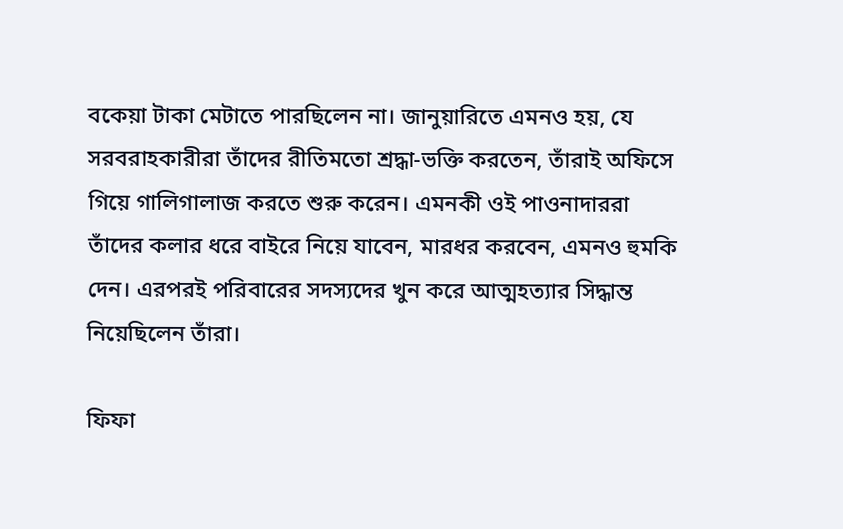বকেয়া টাকা মেটাতে পারছিলেন না। জানুয়ারিতে এমনও হয়, যে সরবরাহকারীরা তাঁদের রীতিমতো শ্রদ্ধা-ভক্তি করতেন, তাঁরাই অফিসে গিয়ে গালিগালাজ করতে শুরু করেন। এমনকী ওই পাওনাদাররা তাঁদের কলার ধরে বাইরে নিয়ে যাবেন, মারধর করবেন, এমনও হুমকি দেন। এরপরই পরিবারের সদস্যদের খুন করে আত্মহত্যার সিদ্ধান্ত নিয়েছিলেন তাঁরা।

ফিফা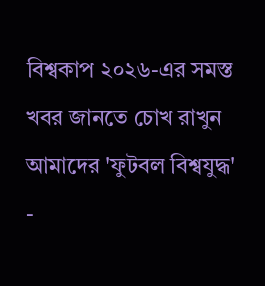বিশ্বকাপ ২০২৬-এর সমস্ত খবর জানতে চোখ রাখুন আমাদের 'ফুটবল বিশ্বযুদ্ধ' -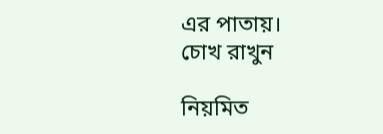এর পাতায়।
চোখ রাখুন

নিয়মিত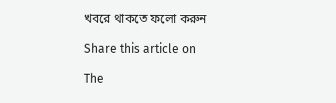খবরে থাকতে ফলো করুন

Share this article on

The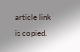article link is copied.